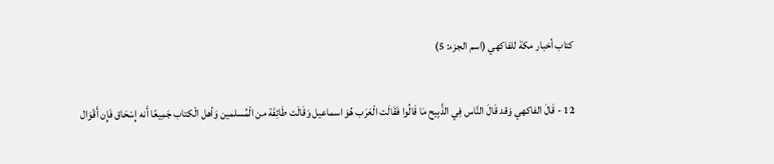كتاب أخبار مكة للفاكهي (اسم الجزء: 5)

12 - قَالَ الفاكهي وَقد قَالَ النَّاس فِي الذَّبِيح مَا قَالُوا فَقَالَت الْعَرَب هُوَ اسماعيل وَقَالَت طَائِفَة من الْمُسلمين وَأهل الْكتاب جَمِيعًا أَنه إِسْحَاق فَإِن أَقْوَال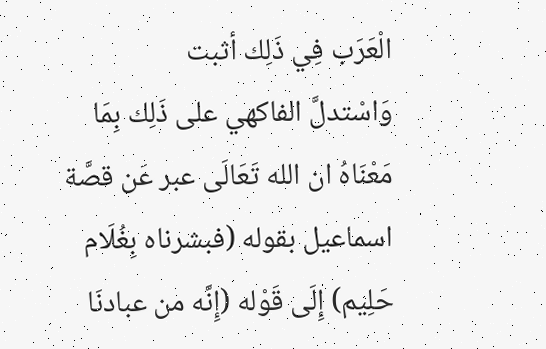الْعَرَب فِي ذَلِك أثبت
وَاسْتدلَّ الفاكهي على ذَلِك بِمَا مَعْنَاهُ ان الله تَعَالَى عبر عَن قصَّة اسماعيل بقوله (فبشرناه بِغُلَام حَلِيم) إِلَى قَوْله (إِنَّه من عبادنَا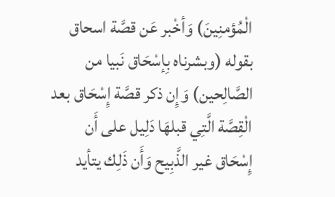الْمُؤمنِينَ) وَأخْبر عَن قصَّة اسحاق بقوله (وبشرناه بِإسْحَاق نَبيا من الصَّالِحين) وَإِن ذكر قصَّة إِسْحَاق بعد الْقِصَّة الَّتِي قبلهَا دَلِيل على أَن إِسْحَاق غير الذَّبِيح وَأَن ذَلِك يتأيد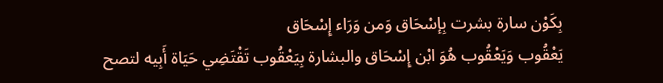بِكَوْن سارة بشرت بِإسْحَاق وَمن وَرَاء إِسْحَاق
يَعْقُوب وَيَعْقُوب هُوَ ابْن إِسْحَاق والبشارة بِيَعْقُوب تَقْتَضِي حَيَاة أَبِيه لتصح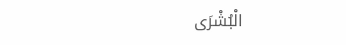الْبُشْرَى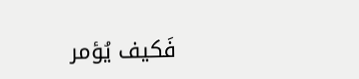فَكيف يُؤمر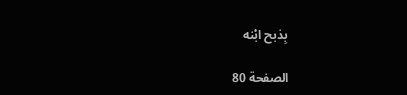بِذبح ابْنه

الصفحة 80